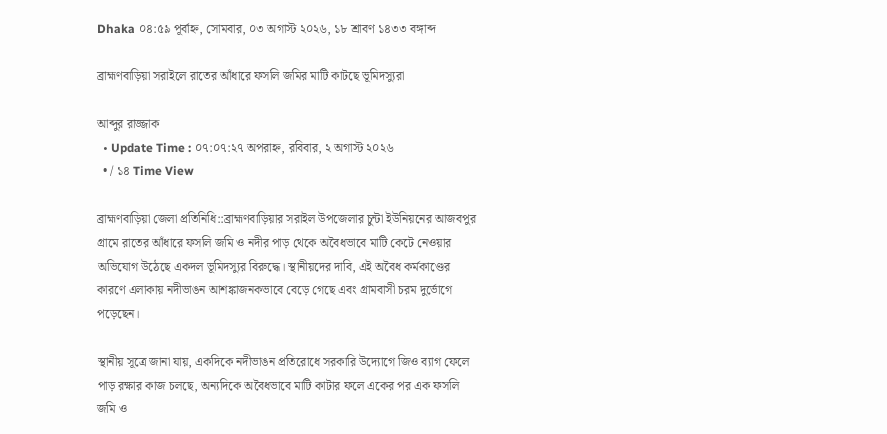Dhaka ০৪:৫৯ পূর্বাহ্ন, সোমবার, ০৩ অগাস্ট ২০২৬, ১৮ শ্রাবণ ১৪৩৩ বঙ্গাব্দ

ব্রাহ্মণবাড়িয়া সরাইলে রাতের আঁধারে ফসলি জমির মাটি কাটছে ভূমিদস্যুরা

আব্দুর রাজ্জাক
  • Update Time : ০৭:০৭:২৭ অপরাহ্ন, রবিবার, ২ অগাস্ট ২০২৬
  • / ১৪ Time View

ব্রাহ্মণবাড়িয়া জেলা প্রতিনিধি::ব্রাহ্মণবাড়িয়ার সরাইল উপজেলার চুন্টা ইউনিয়নের আজবপুর গ্রামে রাতের আঁধারে ফসলি জমি ও নদীর পাড় থেকে অবৈধভাবে মাটি কেটে নেওয়ার অভিযোগ উঠেছে একদল ভূমিদস্যুর বিরুদ্ধে। স্থানীয়দের দাবি, এই অবৈধ কর্মকাণ্ডের কারণে এলাকায় নদীভাঙন আশঙ্কাজনকভাবে বেড়ে গেছে এবং গ্রামবাসী চরম দুর্ভোগে পড়েছেন।

স্থানীয় সূত্রে জানা যায়, একদিকে নদীভাঙন প্রতিরোধে সরকারি উদ্যোগে জিও ব্যাগ ফেলে পাড় রক্ষার কাজ চলছে, অন্যদিকে অবৈধভাবে মাটি কাটার ফলে একের পর এক ফসলি জমি ও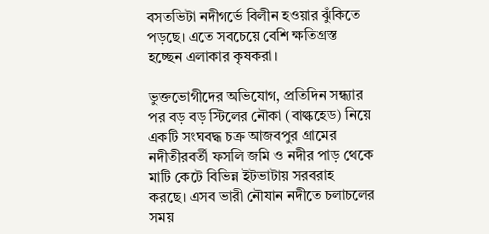বসতভিটা নদীগর্ভে বিলীন হওয়ার ঝুঁকিতে পড়ছে। এতে সবচেয়ে বেশি ক্ষতিগ্রস্ত হচ্ছেন এলাকার কৃষকরা।

ভুক্তভোগীদের অভিযোগ, প্রতিদিন সন্ধ্যার পর বড় বড় স্টিলের নৌকা (বাল্কহেড) নিয়ে একটি সংঘবদ্ধ চক্র আজবপুর গ্রামের নদীতীরবর্তী ফসলি জমি ও নদীর পাড় থেকে মাটি কেটে বিভিন্ন ইটভাটায় সরবরাহ করছে। এসব ভারী নৌযান নদীতে চলাচলের সময়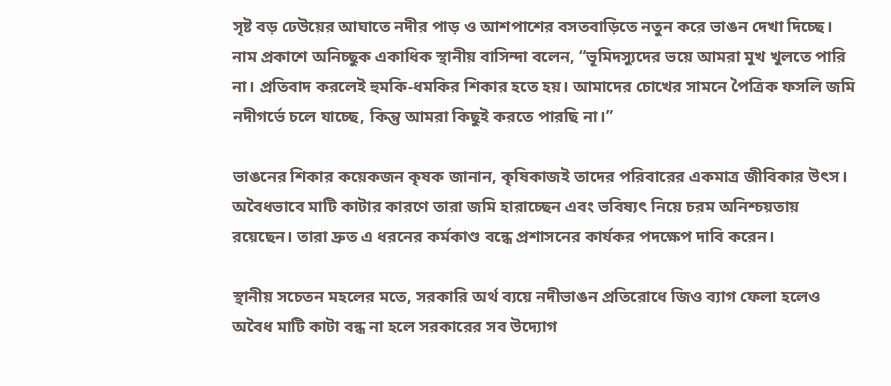সৃষ্ট বড় ঢেউয়ের আঘাতে নদীর পাড় ও আশপাশের বসতবাড়িতে নতুন করে ভাঙন দেখা দিচ্ছে।
নাম প্রকাশে অনিচ্ছুক একাধিক স্থানীয় বাসিন্দা বলেন, “ভূমিদস্যুদের ভয়ে আমরা মুখ খুলতে পারি না। প্রতিবাদ করলেই হুমকি-ধমকির শিকার হতে হয়। আমাদের চোখের সামনে পৈত্রিক ফসলি জমি নদীগর্ভে চলে যাচ্ছে, কিন্তু আমরা কিছুই করতে পারছি না।”

ভাঙনের শিকার কয়েকজন কৃষক জানান, কৃষিকাজই তাদের পরিবারের একমাত্র জীবিকার উৎস। অবৈধভাবে মাটি কাটার কারণে তারা জমি হারাচ্ছেন এবং ভবিষ্যৎ নিয়ে চরম অনিশ্চয়তায় রয়েছেন। তারা দ্রুত এ ধরনের কর্মকাণ্ড বন্ধে প্রশাসনের কার্যকর পদক্ষেপ দাবি করেন।

স্থানীয় সচেতন মহলের মতে, সরকারি অর্থ ব্যয়ে নদীভাঙন প্রতিরোধে জিও ব্যাগ ফেলা হলেও অবৈধ মাটি কাটা বন্ধ না হলে সরকারের সব উদ্যোগ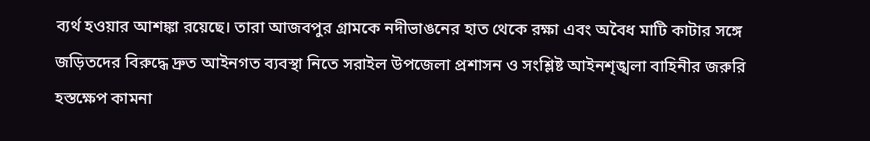ব্যর্থ হওয়ার আশঙ্কা রয়েছে। তারা আজবপুর গ্রামকে নদীভাঙনের হাত থেকে রক্ষা এবং অবৈধ মাটি কাটার সঙ্গে জড়িতদের বিরুদ্ধে দ্রুত আইনগত ব্যবস্থা নিতে সরাইল উপজেলা প্রশাসন ও সংশ্লিষ্ট আইনশৃঙ্খলা বাহিনীর জরুরি হস্তক্ষেপ কামনা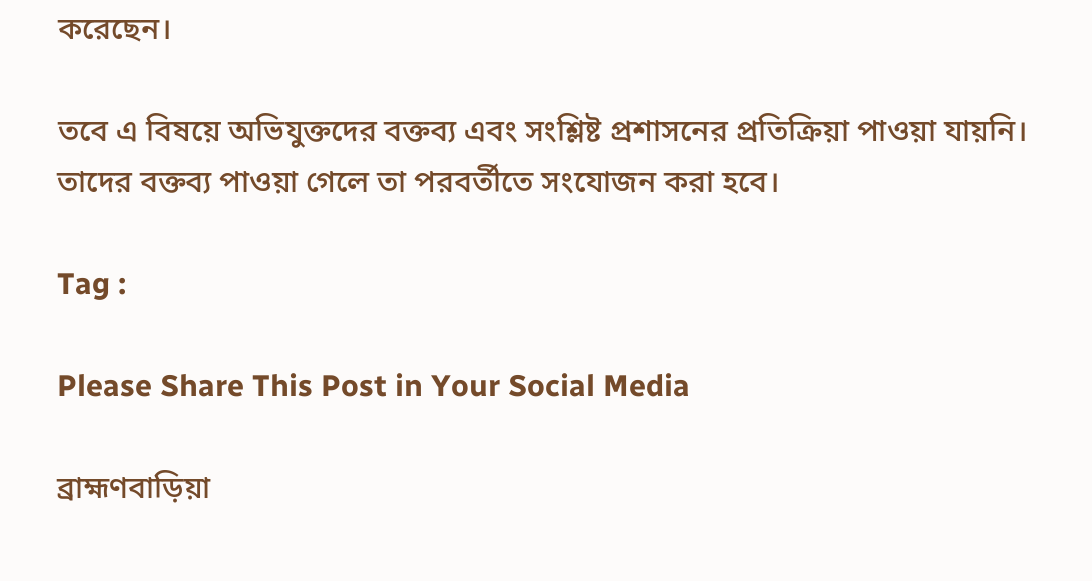করেছেন।

তবে এ বিষয়ে অভিযুক্তদের বক্তব্য এবং সংশ্লিষ্ট প্রশাসনের প্রতিক্রিয়া পাওয়া যায়নি। তাদের বক্তব্য পাওয়া গেলে তা পরবর্তীতে সংযোজন করা হবে।

Tag :

Please Share This Post in Your Social Media

ব্রাহ্মণবাড়িয়া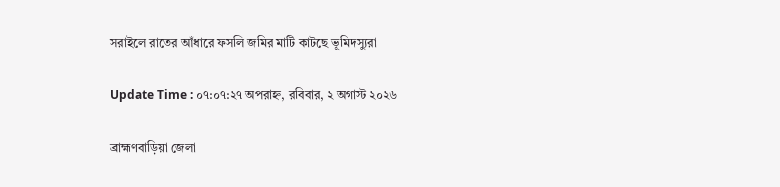সরাইলে রাতের আঁধারে ফসলি জমির মাটি কাটছে ভূমিদস্যুরা

Update Time : ০৭:০৭:২৭ অপরাহ্ন, রবিবার, ২ অগাস্ট ২০২৬

ব্রাহ্মণবাড়িয়া জেলা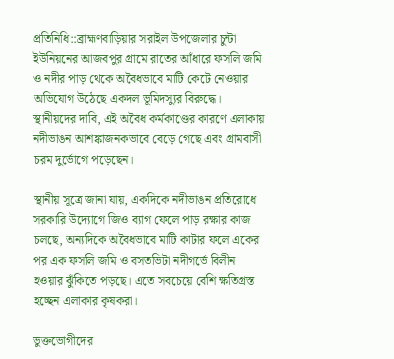প্রতিনিধি::ব্রাহ্মণবাড়িয়ার সরাইল উপজেলার চুন্টা ইউনিয়নের আজবপুর গ্রামে রাতের আঁধারে ফসলি জমি ও নদীর পাড় থেকে অবৈধভাবে মাটি কেটে নেওয়ার অভিযোগ উঠেছে একদল ভূমিদস্যুর বিরুদ্ধে। স্থানীয়দের দাবি, এই অবৈধ কর্মকাণ্ডের কারণে এলাকায় নদীভাঙন আশঙ্কাজনকভাবে বেড়ে গেছে এবং গ্রামবাসী চরম দুর্ভোগে পড়েছেন।

স্থানীয় সূত্রে জানা যায়, একদিকে নদীভাঙন প্রতিরোধে সরকারি উদ্যোগে জিও ব্যাগ ফেলে পাড় রক্ষার কাজ চলছে, অন্যদিকে অবৈধভাবে মাটি কাটার ফলে একের পর এক ফসলি জমি ও বসতভিটা নদীগর্ভে বিলীন হওয়ার ঝুঁকিতে পড়ছে। এতে সবচেয়ে বেশি ক্ষতিগ্রস্ত হচ্ছেন এলাকার কৃষকরা।

ভুক্তভোগীদের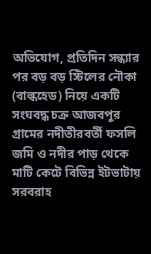অভিযোগ, প্রতিদিন সন্ধ্যার পর বড় বড় স্টিলের নৌকা (বাল্কহেড) নিয়ে একটি সংঘবদ্ধ চক্র আজবপুর গ্রামের নদীতীরবর্তী ফসলি জমি ও নদীর পাড় থেকে মাটি কেটে বিভিন্ন ইটভাটায় সরবরাহ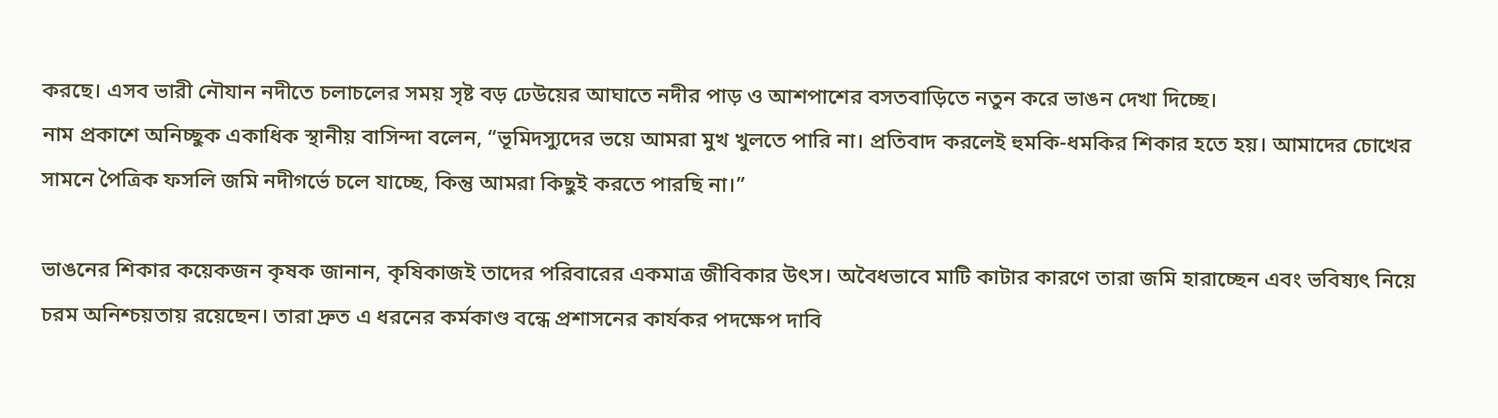করছে। এসব ভারী নৌযান নদীতে চলাচলের সময় সৃষ্ট বড় ঢেউয়ের আঘাতে নদীর পাড় ও আশপাশের বসতবাড়িতে নতুন করে ভাঙন দেখা দিচ্ছে।
নাম প্রকাশে অনিচ্ছুক একাধিক স্থানীয় বাসিন্দা বলেন, “ভূমিদস্যুদের ভয়ে আমরা মুখ খুলতে পারি না। প্রতিবাদ করলেই হুমকি-ধমকির শিকার হতে হয়। আমাদের চোখের সামনে পৈত্রিক ফসলি জমি নদীগর্ভে চলে যাচ্ছে, কিন্তু আমরা কিছুই করতে পারছি না।”

ভাঙনের শিকার কয়েকজন কৃষক জানান, কৃষিকাজই তাদের পরিবারের একমাত্র জীবিকার উৎস। অবৈধভাবে মাটি কাটার কারণে তারা জমি হারাচ্ছেন এবং ভবিষ্যৎ নিয়ে চরম অনিশ্চয়তায় রয়েছেন। তারা দ্রুত এ ধরনের কর্মকাণ্ড বন্ধে প্রশাসনের কার্যকর পদক্ষেপ দাবি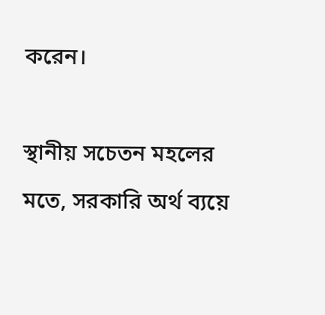করেন।

স্থানীয় সচেতন মহলের মতে, সরকারি অর্থ ব্যয়ে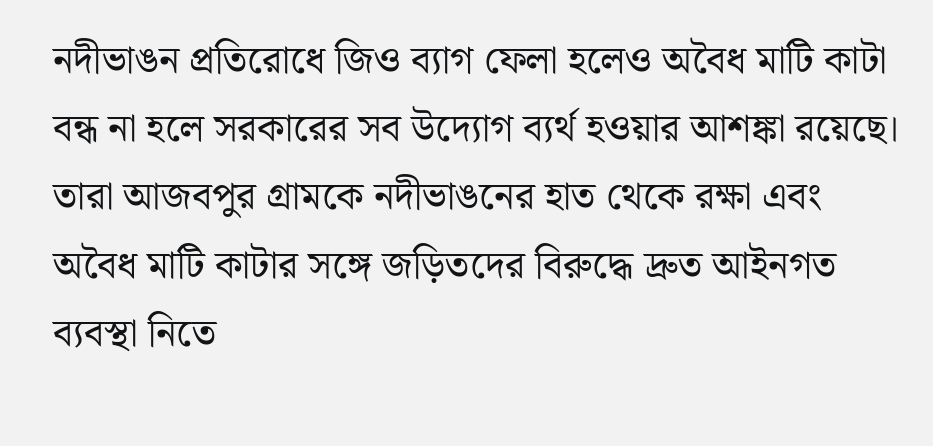নদীভাঙন প্রতিরোধে জিও ব্যাগ ফেলা হলেও অবৈধ মাটি কাটা বন্ধ না হলে সরকারের সব উদ্যোগ ব্যর্থ হওয়ার আশঙ্কা রয়েছে। তারা আজবপুর গ্রামকে নদীভাঙনের হাত থেকে রক্ষা এবং অবৈধ মাটি কাটার সঙ্গে জড়িতদের বিরুদ্ধে দ্রুত আইনগত ব্যবস্থা নিতে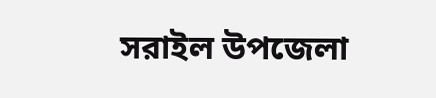সরাইল উপজেলা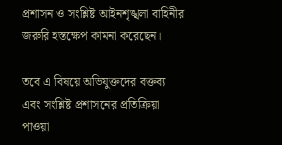প্রশাসন ও সংশ্লিষ্ট আইনশৃঙ্খলা বাহিনীর জরুরি হস্তক্ষেপ কামনা করেছেন।

তবে এ বিষয়ে অভিযুক্তদের বক্তব্য এবং সংশ্লিষ্ট প্রশাসনের প্রতিক্রিয়া পাওয়া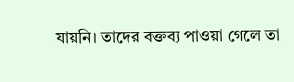যায়নি। তাদের বক্তব্য পাওয়া গেলে তা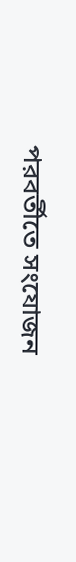পরবর্তীতে সংযোজন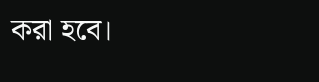করা হবে।